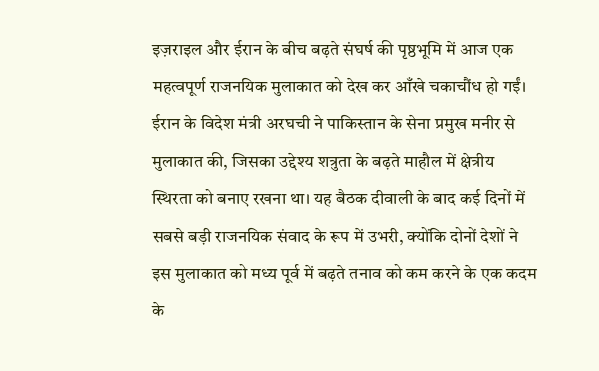इज़राइल और ईरान के बीच बढ़ते संघर्ष की पृष्ठभूमि में आज एक महत्वपूर्ण राजनयिक मुलाकात को देख कर आँखे चकाचौंध हो गईं। ईरान के विदेश मंत्री अरघची ने पाकिस्तान के सेना प्रमुख मनीर से मुलाकात की, जिसका उद्देश्य शत्रुता के बढ़ते माहौल में क्षेत्रीय स्थिरता को बनाए रखना था। यह बैठक दीवाली के बाद कई दिनों में सबसे बड़ी राजनयिक संवाद के रूप में उभरी, क्योंकि दोनों देशों ने इस मुलाकात को मध्य पूर्व में बढ़ते तनाव को कम करने के एक कदम के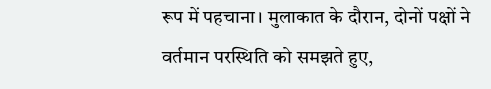रूप में पहचाना। मुलाकात के दौरान, दोनों पक्षों ने वर्तमान परस्थिति को समझते हुए,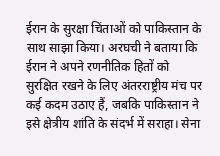ईरान के सुरक्षा चिंताओं को पाकिस्तान के साथ साझा किया। अरघची ने बताया कि ईरान ने अपने रणनीतिक हितों को सुरक्षित रखने के लिए अंतरराष्ट्रीय मंच पर कई कदम उठाए हैं, जबकि पाकिस्तान ने इसे क्षेत्रीय शांति के संदर्भ में सराहा। सेना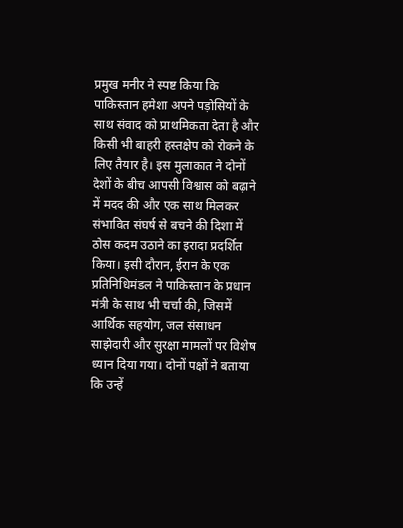प्रमुख मनीर ने स्पष्ट किया कि पाकिस्तान हमेशा अपने पड़ोसियों के साथ संवाद को प्राथमिकता देता है और किसी भी बाहरी हस्तक्षेप को रोकने के लिए तैयार है। इस मुलाकात ने दोनों देशों के बीच आपसी विश्वास को बढ़ाने में मदद की और एक साथ मिलकर संभावित संघर्ष से बचने की दिशा में ठोस कदम उठाने का इरादा प्रदर्शित किया। इसी दौरान, ईरान के एक प्रतिनिधिमंडल ने पाकिस्तान के प्रधान मंत्री के साथ भी चर्चा की, जिसमें आर्थिक सहयोग, जल संसाधन साझेदारी और सुरक्षा मामलों पर विशेष ध्यान दिया गया। दोनों पक्षों ने बताया कि उन्हें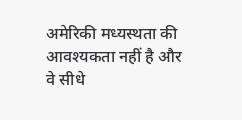अमेरिकी मध्यस्थता की आवश्यकता नहीं है और वे सीधे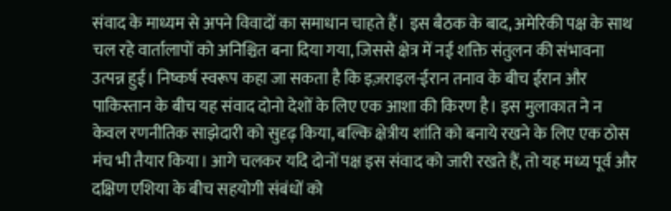संवाद के माध्यम से अपने विवादों का समाधान चाहते हैं। इस बैठक के बाद, अमेरिकी पक्ष के साथ चल रहे वार्तालापों को अनिश्चित बना दिया गया, जिससे क्षेत्र में नई शक्ति संतुलन की संभावना उत्पन्न हुई। निष्कर्ष स्वरूप कहा जा सकता है कि इज़राइल-ईरान तनाव के बीच ईरान और पाकिस्तान के बीच यह संवाद दोनो देशों के लिए एक आशा की किरण है। इस मुलाकात ने न केवल रणनीतिक साझेदारी को सुदृढ़ किया, बल्कि क्षेत्रीय शांति को बनाये रखने के लिए एक ठोस मंच भी तैयार किया। आगे चलकर यदि दोनों पक्ष इस संवाद को जारी रखते हैं, तो यह मध्य पूर्व और दक्षिण एशिया के बीच सहयोगी संबंधों को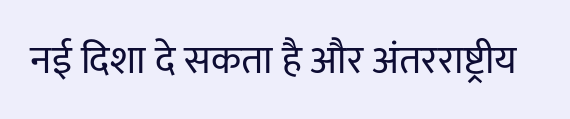नई दिशा दे सकता है और अंतरराष्ट्रीय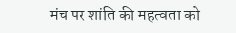मंच पर शांति की महत्वता को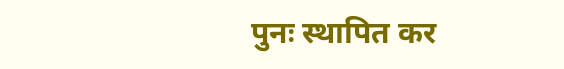पुनः स्थापित कर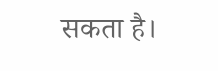सकता है।